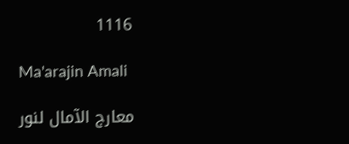1116

Ma'arajin Amali

معارج الآمال لنور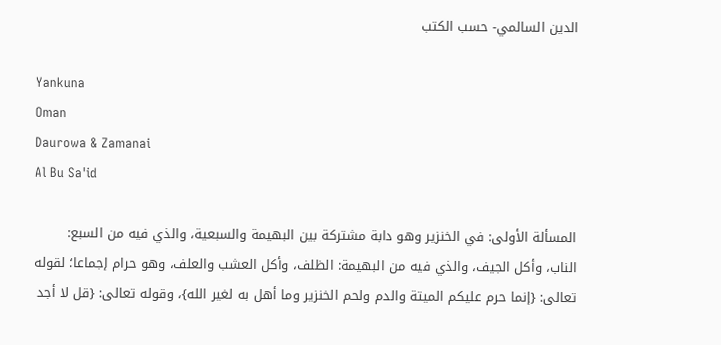الدين السالمي- حسب الكتب

Yankuna
Oman
Daurowa & Zamanai
Al Bu Sa'id

المسألة الأولى: في الخنزير وهو دابة مشتركة بين البهيمة والسبعية، والذي فيه من السبع: الناب، وأكل الجيف، والذي فيه من البهيمة: الظلف، وأكل العشب والعلف، وهو حرام إجماعا؛ لقوله تعالى: {إنما حرم عليكم الميتة والدم ولحم الخنزير وما أهل به لغير الله}، وقوله تعالى: {قل لا أجد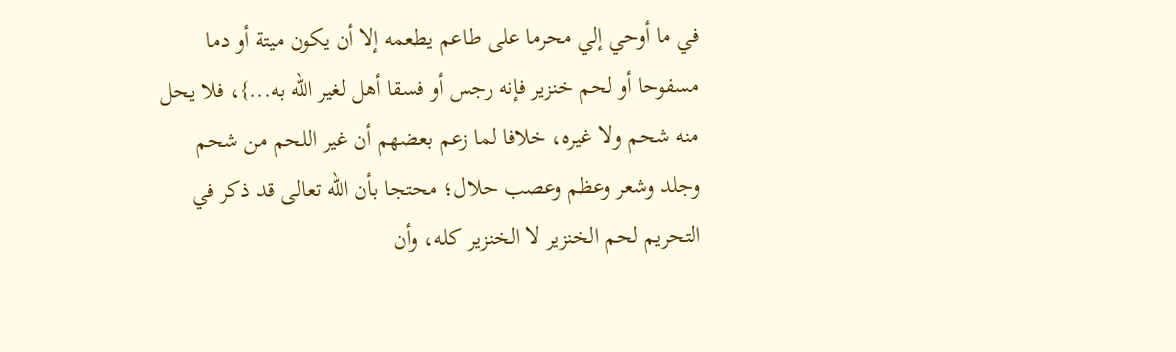في ما أوحي إلي محرما على طاعم يطعمه إلا أن يكون ميتة أو دما مسفوحا أو لحم خنزير فإنه رجس أو فسقا أهل لغير الله به...}، فلا يحل منه شحم ولا غيره، خلافا لما زعم بعضهم أن غير اللحم من شحم وجلد وشعر وعظم وعصب حلال؛ محتجا بأن الله تعالى قد ذكر في التحريم لحم الخنزير لا الخنزير كله، وأن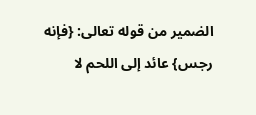الضمير من قوله تعالى: {فإنه رجس} عائد إلى اللحم لا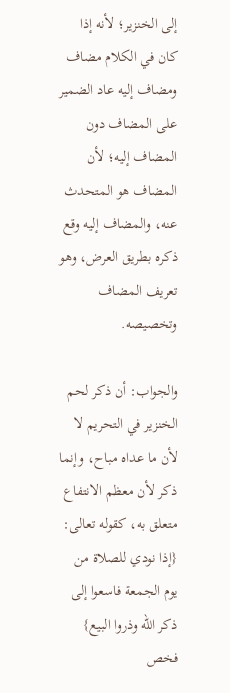إلى الخنزير؛ لأنه إذا كان في الكلام مضاف ومضاف إليه عاد الضمير على المضاف دون المضاف إليه؛ لأن المضاف هو المتحدث عنه، والمضاف إليه وقع ذكره بطريق العرض، وهو تعريف المضاف وتخصيصه.

والجواب: أن ذكر لحم الخنزير في التحريم لا لأن ما عداه مباح، وإنما ذكر لأن معظم الانتفاع متعلق به، كقوله تعالى: {إذا نودي للصلاة من يوم الجمعة فاسعوا إلى ذكر الله وذروا البيع} فخص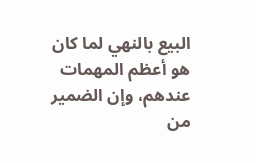البيع بالنهي لما كان هو أعظم المهمات عندهم، وإن الضمير من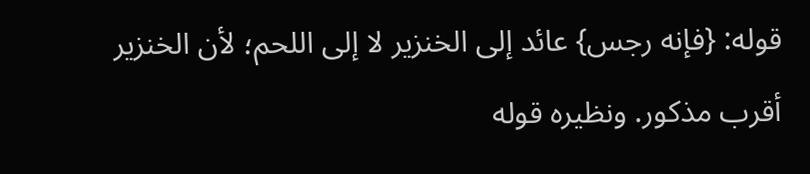قوله: {فإنه رجس} عائد إلى الخنزير لا إلى اللحم؛ لأن الخنزير أقرب مذكور. ونظيره قوله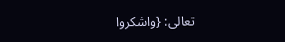تعالى: {واشكروا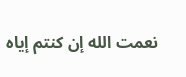نعمت الله إن كنتم إياه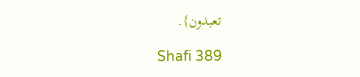تعبدون}.

Shafi 389